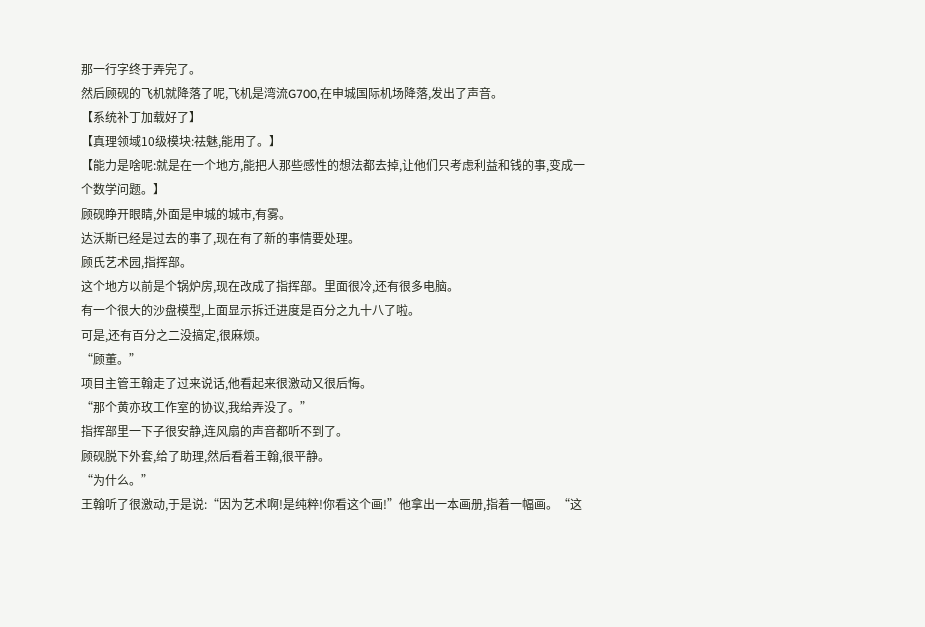那一行字终于弄完了。
然后顾砚的飞机就降落了呢,飞机是湾流G700,在申城国际机场降落,发出了声音。
【系统补丁加载好了】
【真理领域10级模块:祛魅,能用了。】
【能力是啥呢:就是在一个地方,能把人那些感性的想法都去掉,让他们只考虑利益和钱的事,变成一个数学问题。】
顾砚睁开眼睛,外面是申城的城市,有雾。
达沃斯已经是过去的事了,现在有了新的事情要处理。
顾氏艺术园,指挥部。
这个地方以前是个锅炉房,现在改成了指挥部。里面很冷,还有很多电脑。
有一个很大的沙盘模型,上面显示拆迁进度是百分之九十八了啦。
可是,还有百分之二没搞定,很麻烦。
“顾董。”
项目主管王翰走了过来说话,他看起来很激动又很后悔。
“那个黄亦玫工作室的协议,我给弄没了。”
指挥部里一下子很安静,连风扇的声音都听不到了。
顾砚脱下外套,给了助理,然后看着王翰,很平静。
“为什么。”
王翰听了很激动,于是说:“因为艺术啊!是纯粹!你看这个画!”他拿出一本画册,指着一幅画。“这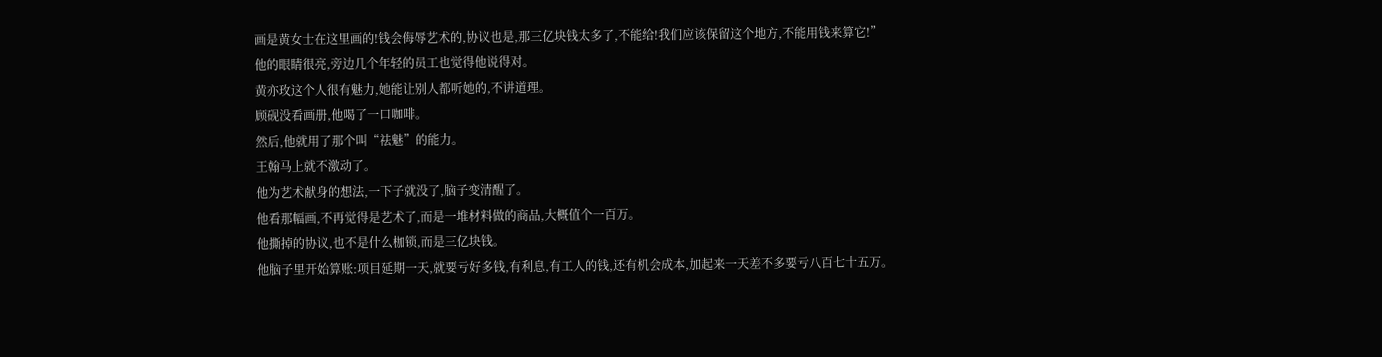画是黄女士在这里画的!钱会侮辱艺术的,协议也是,那三亿块钱太多了,不能给!我们应该保留这个地方,不能用钱来算它!”
他的眼睛很亮,旁边几个年轻的员工也觉得他说得对。
黄亦玫这个人很有魅力,她能让别人都听她的,不讲道理。
顾砚没看画册,他喝了一口咖啡。
然后,他就用了那个叫“祛魅”的能力。
王翰马上就不激动了。
他为艺术献身的想法,一下子就没了,脑子变清醒了。
他看那幅画,不再觉得是艺术了,而是一堆材料做的商品,大概值个一百万。
他撕掉的协议,也不是什么枷锁,而是三亿块钱。
他脑子里开始算账:项目延期一天,就要亏好多钱,有利息,有工人的钱,还有机会成本,加起来一天差不多要亏八百七十五万。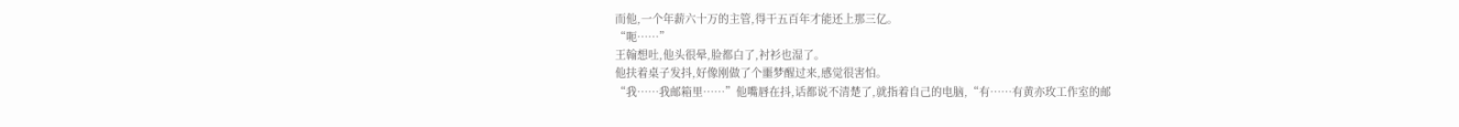而他,一个年薪六十万的主管,得干五百年才能还上那三亿。
“呃……”
王翰想吐,他头很晕,脸都白了,衬衫也湿了。
他扶着桌子发抖,好像刚做了个噩梦醒过来,感觉很害怕。
“我……我邮箱里……”他嘴唇在抖,话都说不清楚了,就指着自己的电脑,“有……有黄亦玫工作室的邮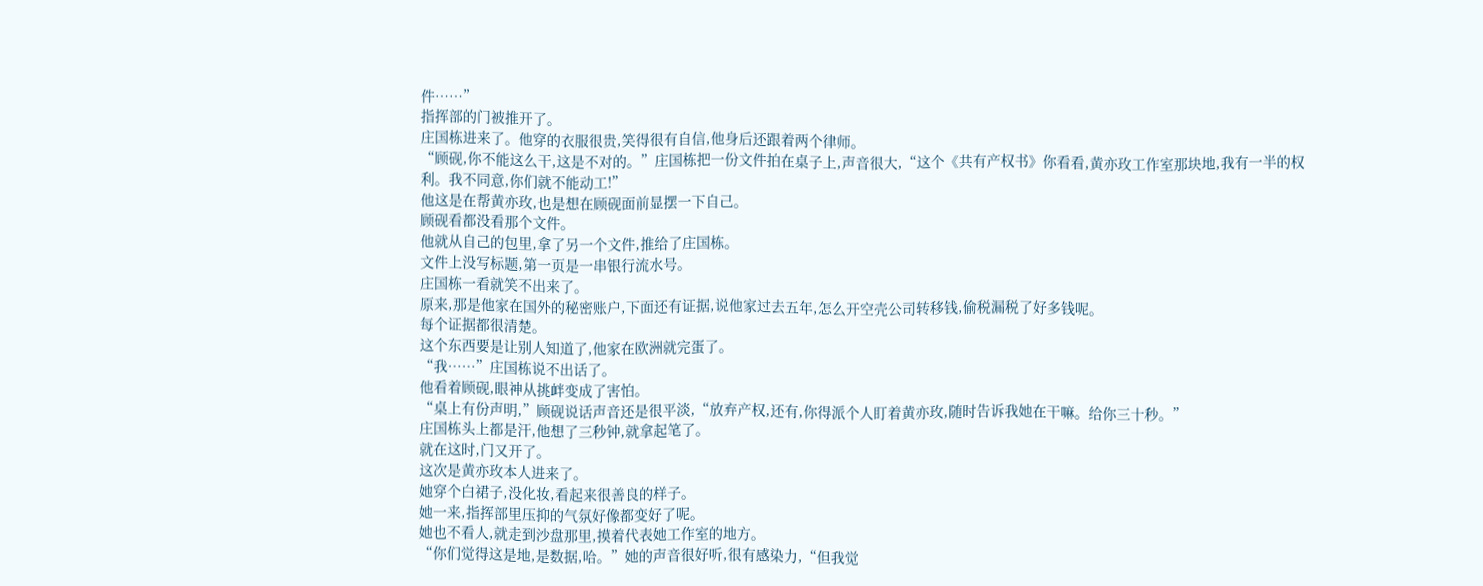件……”
指挥部的门被推开了。
庄国栋进来了。他穿的衣服很贵,笑得很有自信,他身后还跟着两个律师。
“顾砚,你不能这么干,这是不对的。”庄国栋把一份文件拍在桌子上,声音很大,“这个《共有产权书》你看看,黄亦玫工作室那块地,我有一半的权利。我不同意,你们就不能动工!”
他这是在帮黄亦玫,也是想在顾砚面前显摆一下自己。
顾砚看都没看那个文件。
他就从自己的包里,拿了另一个文件,推给了庄国栋。
文件上没写标题,第一页是一串银行流水号。
庄国栋一看就笑不出来了。
原来,那是他家在国外的秘密账户,下面还有证据,说他家过去五年,怎么开空壳公司转移钱,偷税漏税了好多钱呢。
每个证据都很清楚。
这个东西要是让别人知道了,他家在欧洲就完蛋了。
“我……”庄国栋说不出话了。
他看着顾砚,眼神从挑衅变成了害怕。
“桌上有份声明,”顾砚说话声音还是很平淡,“放弃产权,还有,你得派个人盯着黄亦玫,随时告诉我她在干嘛。给你三十秒。”
庄国栋头上都是汗,他想了三秒钟,就拿起笔了。
就在这时,门又开了。
这次是黄亦玫本人进来了。
她穿个白裙子,没化妆,看起来很善良的样子。
她一来,指挥部里压抑的气氛好像都变好了呢。
她也不看人,就走到沙盘那里,摸着代表她工作室的地方。
“你们觉得这是地,是数据,哈。”她的声音很好听,很有感染力,“但我觉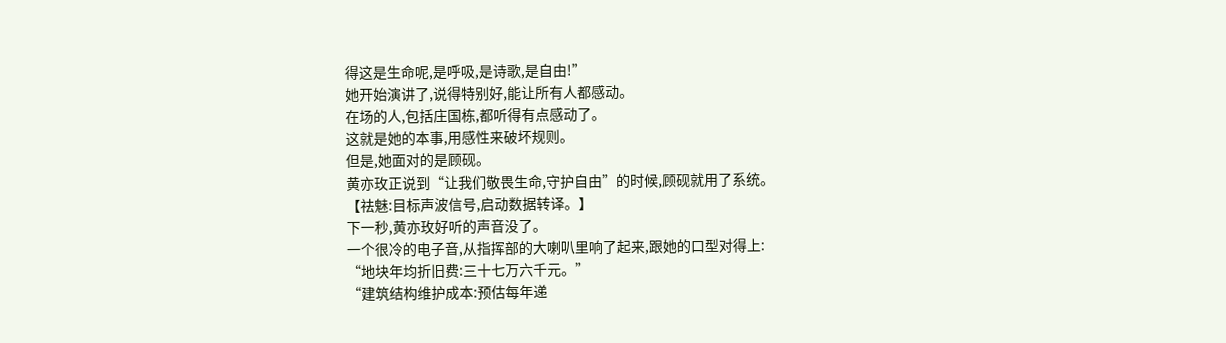得这是生命呢,是呼吸,是诗歌,是自由!”
她开始演讲了,说得特别好,能让所有人都感动。
在场的人,包括庄国栋,都听得有点感动了。
这就是她的本事,用感性来破坏规则。
但是,她面对的是顾砚。
黄亦玫正说到“让我们敬畏生命,守护自由”的时候,顾砚就用了系统。
【祛魅:目标声波信号,启动数据转译。】
下一秒,黄亦玫好听的声音没了。
一个很冷的电子音,从指挥部的大喇叭里响了起来,跟她的口型对得上:
“地块年均折旧费:三十七万六千元。”
“建筑结构维护成本:预估每年递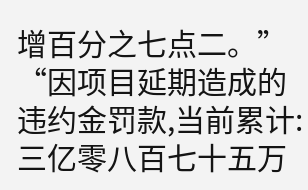增百分之七点二。”
“因项目延期造成的违约金罚款,当前累计:三亿零八百七十五万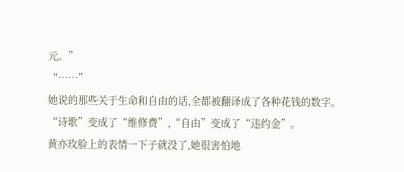元。”
“……”
她说的那些关于生命和自由的话,全都被翻译成了各种花钱的数字。
“诗歌”变成了“维修费”,“自由”变成了“违约金”。
黄亦玫脸上的表情一下子就没了,她很害怕地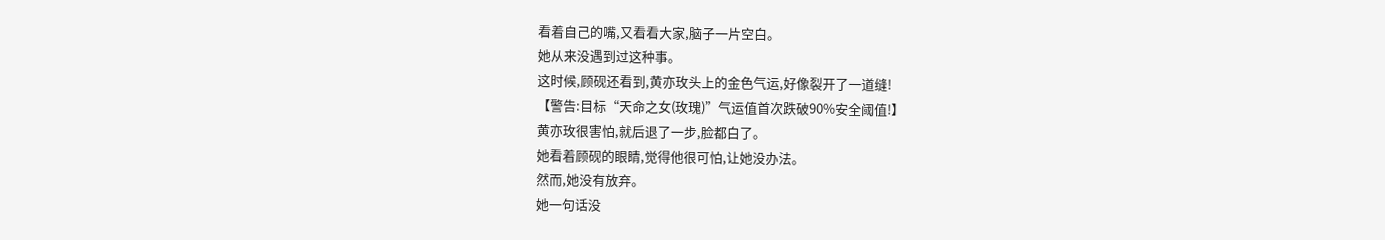看着自己的嘴,又看看大家,脑子一片空白。
她从来没遇到过这种事。
这时候,顾砚还看到,黄亦玫头上的金色气运,好像裂开了一道缝!
【警告:目标“天命之女(玫瑰)”气运值首次跌破90%安全阈值!】
黄亦玫很害怕,就后退了一步,脸都白了。
她看着顾砚的眼睛,觉得他很可怕,让她没办法。
然而,她没有放弃。
她一句话没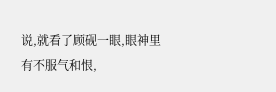说,就看了顾砚一眼,眼神里有不服气和恨,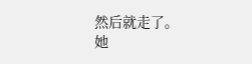然后就走了。
她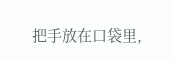把手放在口袋里,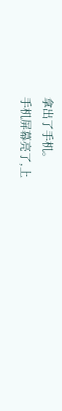拿出了手机。
手机屏幕亮了,上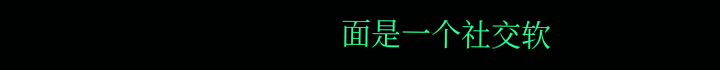面是一个社交软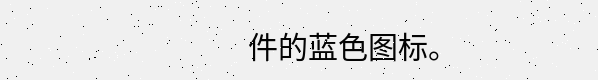件的蓝色图标。